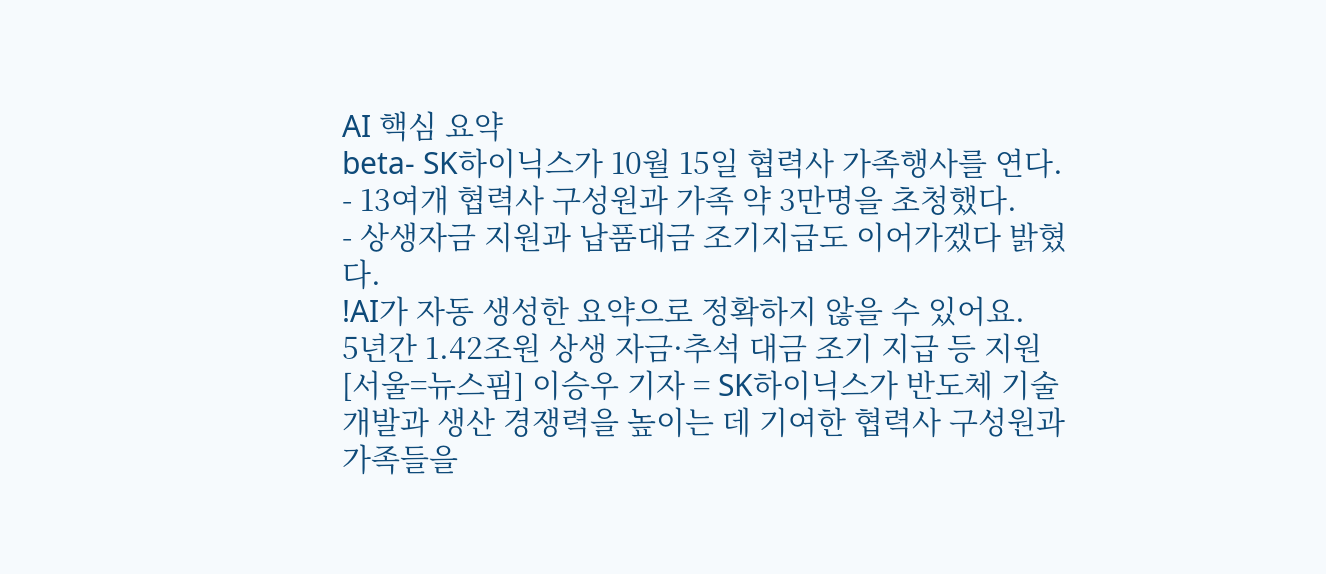AI 핵심 요약
beta- SK하이닉스가 10월 15일 협력사 가족행사를 연다.
- 13여개 협력사 구성원과 가족 약 3만명을 초청했다.
- 상생자금 지원과 납품대금 조기지급도 이어가겠다 밝혔다.
!AI가 자동 생성한 요약으로 정확하지 않을 수 있어요.
5년간 1.42조원 상생 자금·추석 대금 조기 지급 등 지원
[서울=뉴스핌] 이승우 기자 = SK하이닉스가 반도체 기술 개발과 생산 경쟁력을 높이는 데 기여한 협력사 구성원과 가족들을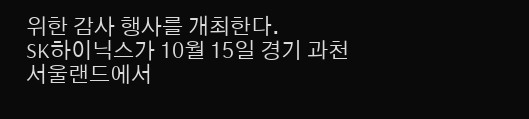위한 감사 행사를 개최한다.
SK하이닉스가 10월 15일 경기 과천 서울랜드에서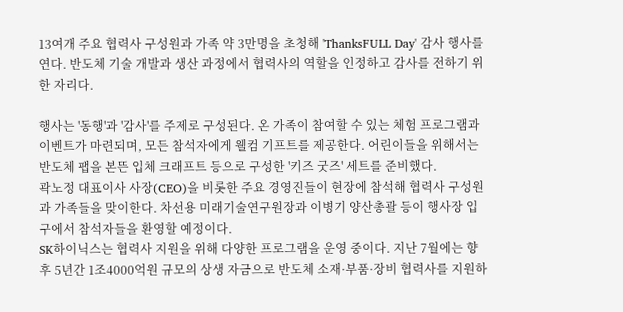13여개 주요 협력사 구성원과 가족 약 3만명을 초청해 'ThanksFULL Day' 감사 행사를 연다. 반도체 기술 개발과 생산 과정에서 협력사의 역할을 인정하고 감사를 전하기 위한 자리다.

행사는 '동행'과 '감사'를 주제로 구성된다. 온 가족이 참여할 수 있는 체험 프로그램과 이벤트가 마련되며, 모든 참석자에게 웰컴 기프트를 제공한다. 어린이들을 위해서는 반도체 팹을 본뜬 입체 크래프트 등으로 구성한 '키즈 굿즈' 세트를 준비했다.
곽노정 대표이사 사장(CEO)을 비롯한 주요 경영진들이 현장에 참석해 협력사 구성원과 가족들을 맞이한다. 차선용 미래기술연구원장과 이병기 양산총괄 등이 행사장 입구에서 참석자들을 환영할 예정이다.
SK하이닉스는 협력사 지원을 위해 다양한 프로그램을 운영 중이다. 지난 7월에는 향후 5년간 1조4000억원 규모의 상생 자금으로 반도체 소재·부품·장비 협력사를 지원하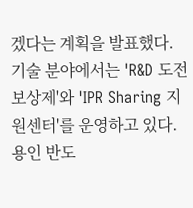겠다는 계획을 발표했다.
기술 분야에서는 'R&D 도전보상제'와 'IPR Sharing 지원센터'를 운영하고 있다. 용인 반도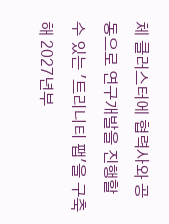체 클러스터에 협력사와 공동으로 연구개발을 진행할 수 있는 '트리니티 팹'을 구축해 2027년부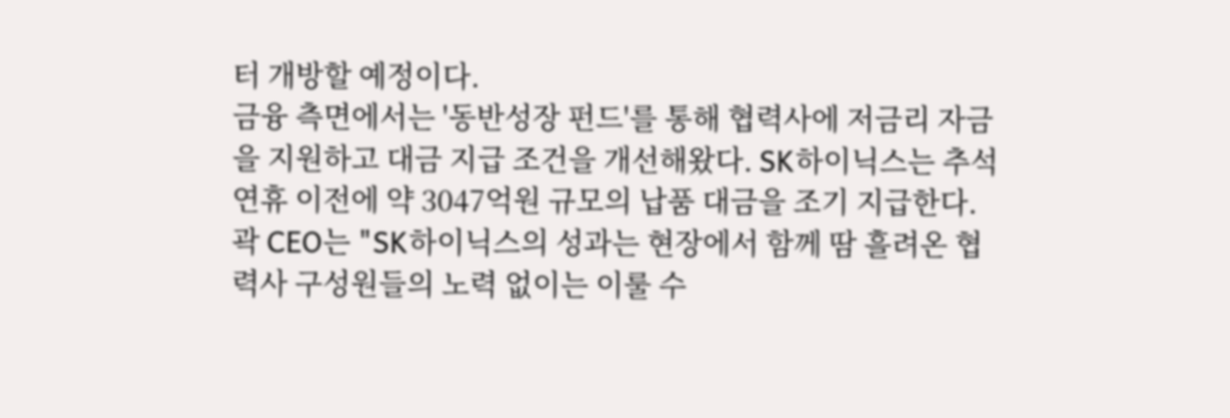터 개방할 예정이다.
금융 측면에서는 '동반성장 펀드'를 통해 협력사에 저금리 자금을 지원하고 대금 지급 조건을 개선해왔다. SK하이닉스는 추석 연휴 이전에 약 3047억원 규모의 납품 대금을 조기 지급한다.
곽 CEO는 "SK하이닉스의 성과는 현장에서 함께 땀 흘려온 협력사 구성원들의 노력 없이는 이룰 수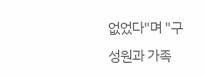없었다"며 "구성원과 가족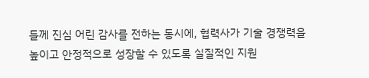들께 진심 어린 감사를 전하는 동시에, 협력사가 기술 경쟁력을 높이고 안정적으로 성장할 수 있도록 실질적인 지원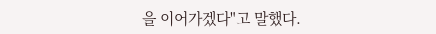을 이어가겠다"고 말했다.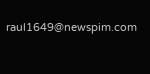raul1649@newspim.com